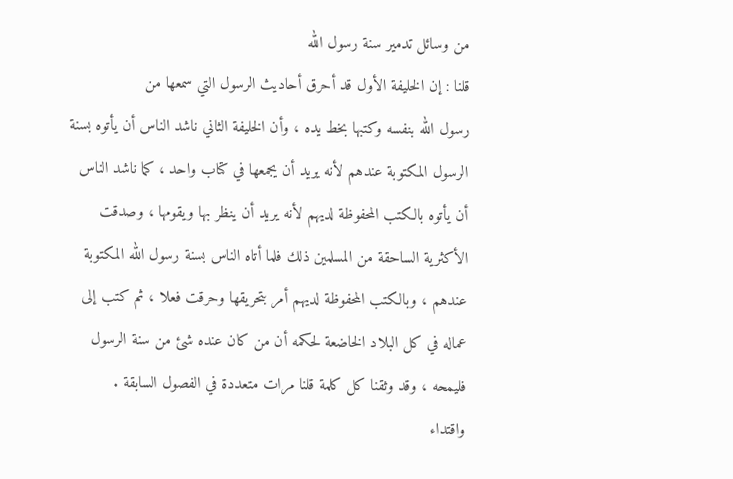من وسائل تدمير سنة رسول الله
قلنا : إن الخليفة الأول قد أحرق أحاديث الرسول التي سمعها من
رسول الله بنفسه وكتبها بخط يده ، وأن الخليفة الثاني ناشد الناس أن يأتوه بسنة
الرسول المكتوبة عندهم لأنه يريد أن يجمعها في كتاب واحد ، كما ناشد الناس
أن يأتوه بالكتب المحفوظة لديهم لأنه يريد أن ينظر بها ويقومها ، وصدقت
الأكثرية الساحقة من المسلمين ذلك فلما أتاه الناس بسنة رسول الله المكتوبة
عندهم ، وبالكتب المحفوظة لديهم أمر بتحريقها وحرقت فعلا ، ثم كتب إلى
عماله في كل البلاد الخاضعة لحكمه أن من كان عنده شئ من سنة الرسول
فليمحه ، وقد وثقنا كل كلمة قلنا مرات متعددة في الفصول السابقة .
واقتداء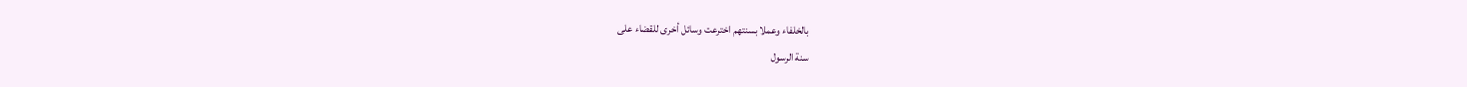بالخلفاء وعملا بسنتهم اخترعت وسائل أخرى للقضاء على
سنة الرسول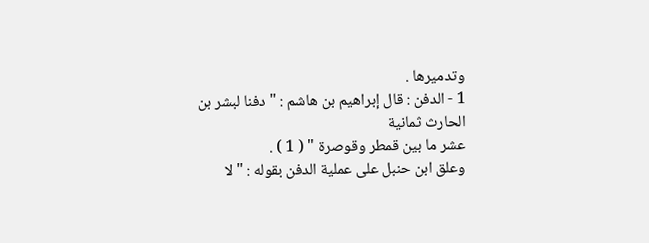وتدميرها .
1 - الدفن : قال إبراهيم بن هاشم : " دفنا لبشر بن الحارث ثمانية
عشر ما بين قمطر وقوصرة " ( 1 ) .
وعلق ابن حنبل على عملية الدفن بقوله : " لا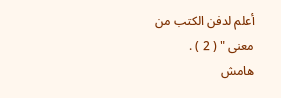أعلم لدفن الكتب من
معنى " ( 2 ) .
هامش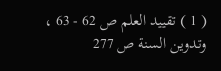( 1 ) تقييد العلم ص 62 - 63 ، وتدوين السنة ص 277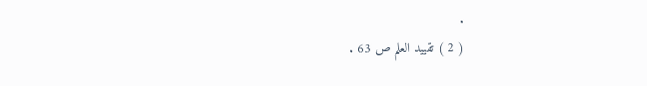.
( 2 ) تقييد العلم ص 63 .